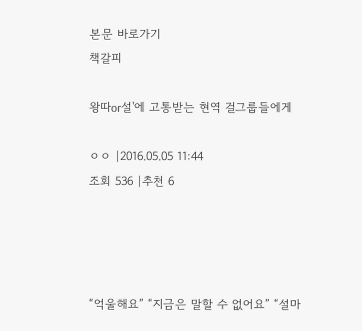본문 바로가기
책갈피

왕따or설'에 고통받는 현역 걸그룹들에게

ㅇㅇ |2016.05.05 11:44
조회 536 |추천 6




“억울해요” “지금은 말할 수 없어요” “설마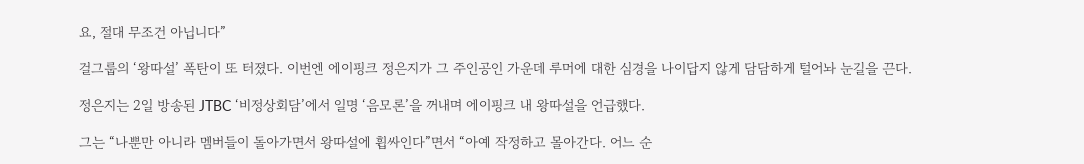요, 절대 무조건 아닙니다”

걸그룹의 ‘왕따설’ 폭탄이 또 터졌다. 이번엔 에이핑크 정은지가 그 주인공인 가운데 루머에 대한 심경을 나이답지 않게 담담하게 털어놔 눈길을 끈다.

정은지는 2일 방송된 JTBC ‘비정상회담’에서 일명 ‘음모론’을 꺼내며 에이핑크 내 왕따설을 언급했다.

그는 “나뿐만 아니라 멤버들이 돌아가면서 왕따설에 휩싸인다”면서 “아예 작정하고 몰아간다. 어느 순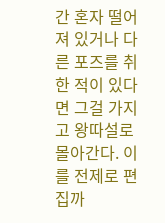간 혼자 떨어져 있거나 다른 포즈를 취한 적이 있다면 그걸 가지고 왕따설로 몰아간다. 이를 전제로 편집까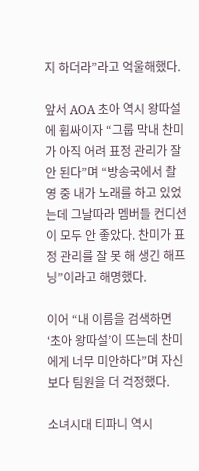지 하더라”라고 억울해했다.

앞서 AOA 초아 역시 왕따설에 휩싸이자 “그룹 막내 찬미가 아직 어려 표정 관리가 잘 안 된다”며 “방송국에서 촬영 중 내가 노래를 하고 있었는데 그날따라 멤버들 컨디션이 모두 안 좋았다. 찬미가 표정 관리를 잘 못 해 생긴 해프닝”이라고 해명했다.

이어 “내 이름을 검색하면 ‘초아 왕따설’이 뜨는데 찬미에게 너무 미안하다”며 자신보다 팀원을 더 걱정했다.

소녀시대 티파니 역시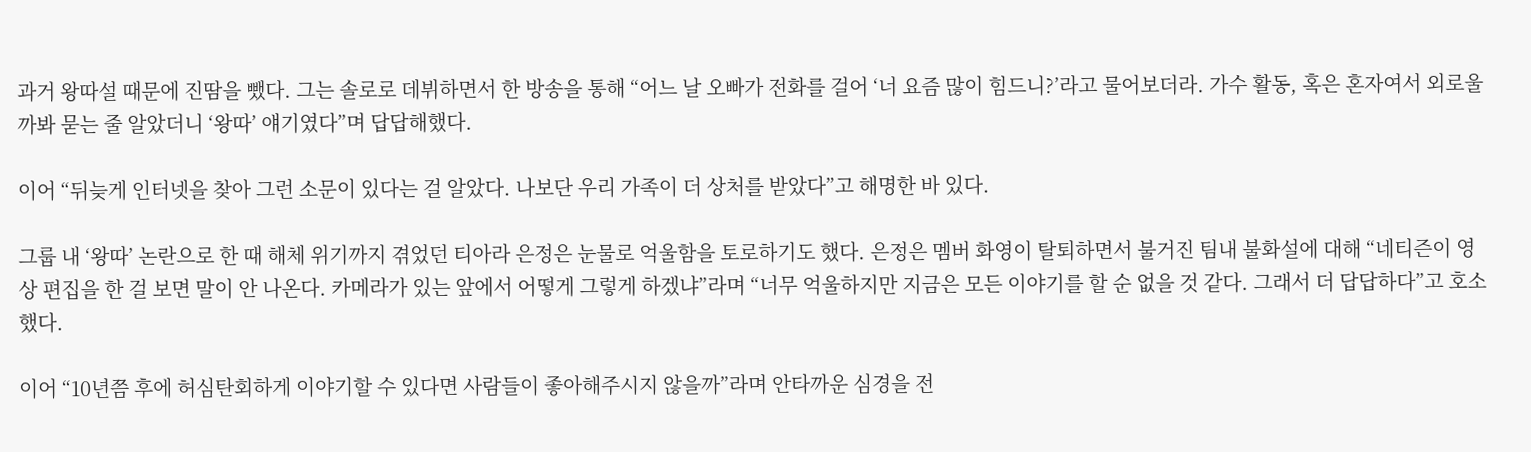과거 왕따설 때문에 진땀을 뺐다. 그는 솔로로 데뷔하면서 한 방송을 통해 “어느 날 오빠가 전화를 걸어 ‘너 요즘 많이 힘드니?’라고 물어보더라. 가수 활동, 혹은 혼자여서 외로울까봐 묻는 줄 알았더니 ‘왕따’ 얘기였다”며 답답해했다.

이어 “뒤늦게 인터넷을 찾아 그런 소문이 있다는 걸 알았다. 나보단 우리 가족이 더 상처를 받았다”고 해명한 바 있다.

그룹 내 ‘왕따’ 논란으로 한 때 해체 위기까지 겪었던 티아라 은정은 눈물로 억울함을 토로하기도 했다. 은정은 멤버 화영이 탈퇴하면서 불거진 팀내 불화설에 대해 “네티즌이 영상 편집을 한 걸 보면 말이 안 나온다. 카메라가 있는 앞에서 어떻게 그렇게 하겠냐”라며 “너무 억울하지만 지금은 모든 이야기를 할 순 없을 것 같다. 그래서 더 답답하다”고 호소했다.

이어 “10년쯤 후에 허심탄회하게 이야기할 수 있다면 사람들이 좋아해주시지 않을까”라며 안타까운 심경을 전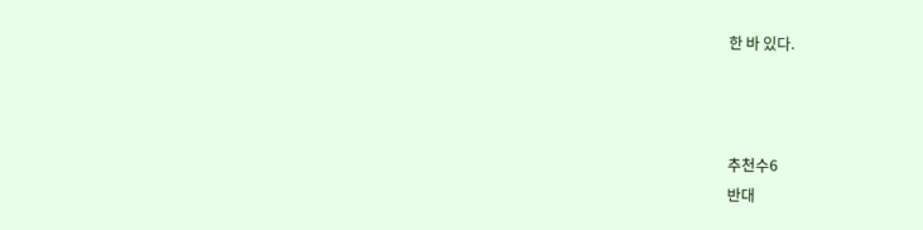한 바 있다.



추천수6
반대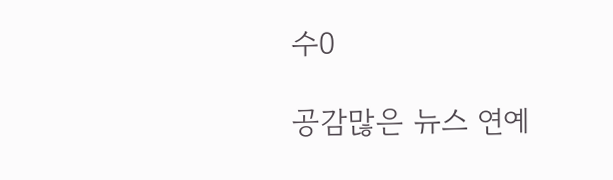수0

공감많은 뉴스 연예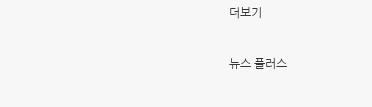더보기

뉴스 플러스